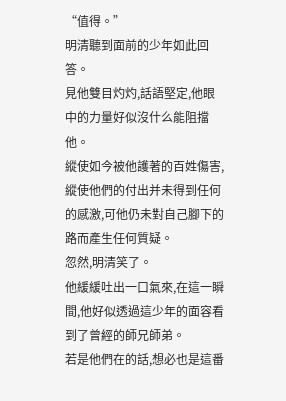“值得。”
明清聽到面前的少年如此回答。
見他雙目灼灼,話語堅定,他眼中的力量好似沒什么能阻擋他。
縱使如今被他護著的百姓傷害,縱使他們的付出并未得到任何的感激,可他仍未對自己腳下的路而產生任何質疑。
忽然,明清笑了。
他緩緩吐出一口氣來,在這一瞬間,他好似透過這少年的面容看到了曾經的師兄師弟。
若是他們在的話,想必也是這番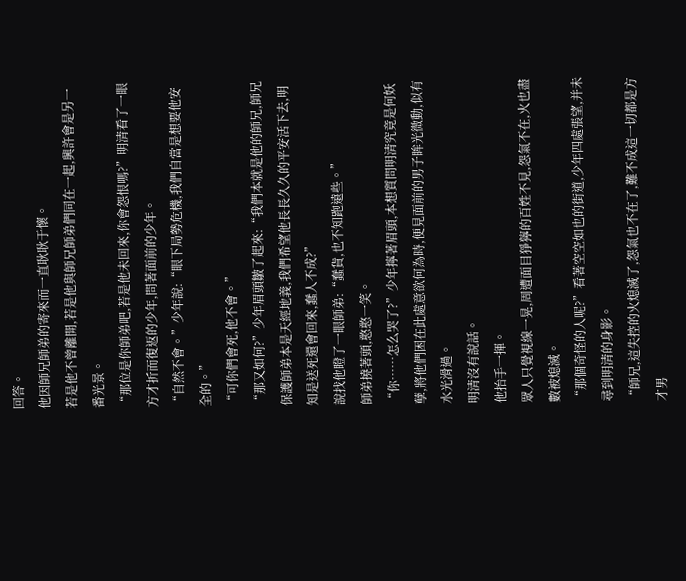回答。
他因師兄師弟的寄來而一直耿耿于懷。
若是他不曾離開,若是他與師兄師弟們同在一起,興許會是另一番光景。
“那位是你師弟吧,若是他未回來,你會怨恨嗎?”明清看了一眼方才折而復返的少年,問著面前的少年。
“自然不會。”少年說:“眼下局勢危機,我們自當是想要他安全的。”
“可你們會死,他不會。”
“那又如何?”少年眉頭皺了起來:“我們本就是他的師兄,師兄保護師弟本是天經地義,我們希望他長長久久的平安活下去,明知是送死還會回來,蠢人不成?”
說找他瞪了一眼師弟:“蠢貨,也不知跑遠些。”
師弟撓著頭,憨憨一笑。
“你……怎么哭了?”少年擰著眉頭,本想質問明清究竟是何妖孽,將他們困在此處意欲何為時,便見面前的男子眸光微動,似有水光滑過。
明清沒有說話。
他抬手一揮。
眾人只覺視線一晃,周遭面目猙獰的百姓不見,怨氣不在,火也盡數被熄滅。
“那個奇怪的人呢?”看著空空如也的街道,少年四處張望,并未尋到明清的身影。
“師兄,這失控的火熄滅了,怨氣也不在了,難不成這一切都是方才男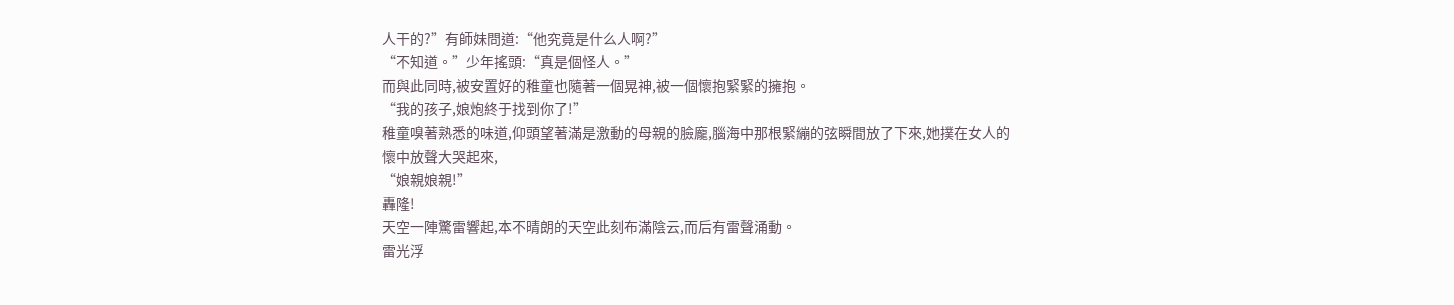人干的?”有師妹問道:“他究竟是什么人啊?”
“不知道。”少年搖頭:“真是個怪人。”
而與此同時,被安置好的稚童也隨著一個晃神,被一個懷抱緊緊的擁抱。
“我的孩子,娘炮終于找到你了!”
稚童嗅著熟悉的味道,仰頭望著滿是激動的母親的臉龐,腦海中那根緊繃的弦瞬間放了下來,她撲在女人的懷中放聲大哭起來,
“娘親娘親!”
轟隆!
天空一陣驚雷響起,本不晴朗的天空此刻布滿陰云,而后有雷聲涌動。
雷光浮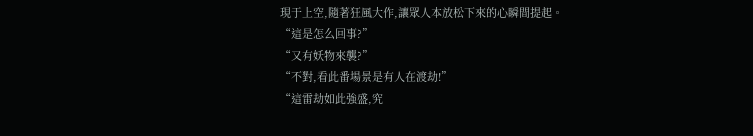現于上空,隨著狂風大作,讓眾人本放松下來的心瞬間提起。
“這是怎么回事?”
“又有妖物來襲?”
“不對,看此番場景是有人在渡劫!”
“這雷劫如此強盛,究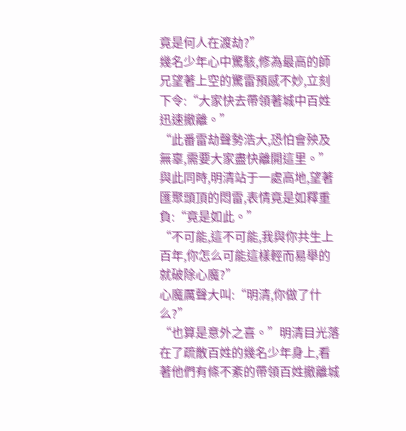竟是何人在渡劫?”
幾名少年心中驚駭,修為最高的師兄望著上空的驚雷預感不妙,立刻下令:“大家快去帶領著城中百姓迅速撤離。”
“此番雷劫聲勢浩大,恐怕會殃及無辜,需要大家盡快離開這里。”
與此同時,明清站于一處高地,望著匯聚頭頂的悶雷,表情竟是如釋重負:“竟是如此。”
“不可能,這不可能,我與你共生上百年,你怎么可能這樣輕而易舉的就破除心魔?”
心魔厲聲大叫:“明清,你做了什么?”
“也算是意外之喜。”明清目光落在了疏散百姓的幾名少年身上,看著他們有條不紊的帶領百姓撤離城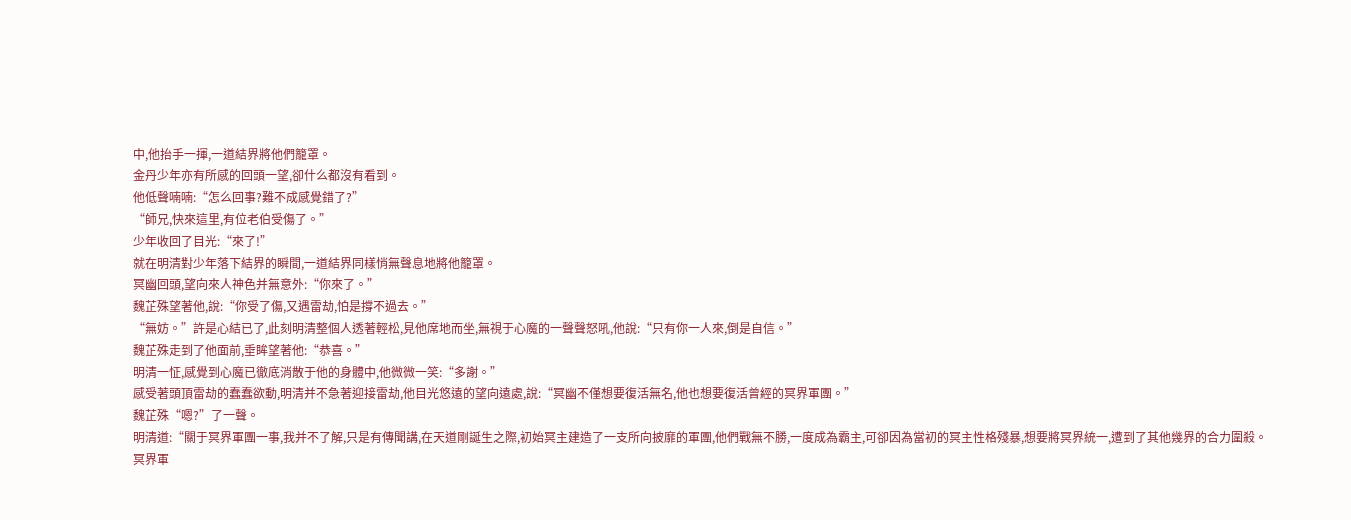中,他抬手一揮,一道結界將他們籠罩。
金丹少年亦有所感的回頭一望,卻什么都沒有看到。
他低聲喃喃:“怎么回事?難不成感覺錯了?”
“師兄,快來這里,有位老伯受傷了。”
少年收回了目光:“來了!”
就在明清對少年落下結界的瞬間,一道結界同樣悄無聲息地將他籠罩。
冥幽回頭,望向來人神色并無意外:“你來了。”
魏芷殊望著他,說:“你受了傷,又遇雷劫,怕是撐不過去。”
“無妨。”許是心結已了,此刻明清整個人透著輕松,見他席地而坐,無視于心魔的一聲聲怒吼,他說:“只有你一人來,倒是自信。”
魏芷殊走到了他面前,垂眸望著他:“恭喜。”
明清一怔,感覺到心魔已徹底消散于他的身體中,他微微一笑:“多謝。”
感受著頭頂雷劫的蠢蠢欲動,明清并不急著迎接雷劫,他目光悠遠的望向遠處,說:“冥幽不僅想要復活無名,他也想要復活曾經的冥界軍團。”
魏芷殊“嗯?”了一聲。
明清道:“關于冥界軍團一事,我并不了解,只是有傳聞講,在天道剛誕生之際,初始冥主建造了一支所向披靡的軍團,他們戰無不勝,一度成為霸主,可卻因為當初的冥主性格殘暴,想要將冥界統一,遭到了其他幾界的合力圍殺。
冥界軍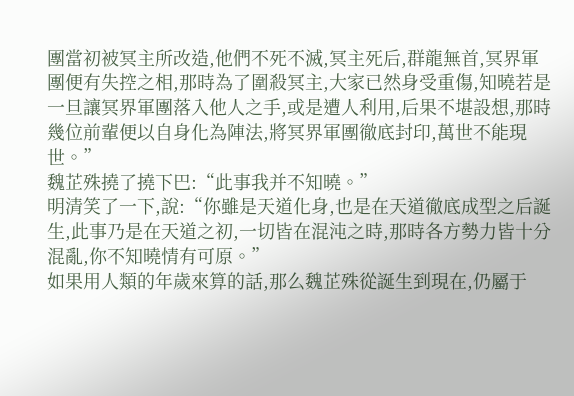團當初被冥主所改造,他們不死不滅,冥主死后,群龍無首,冥界軍團便有失控之相,那時為了圍殺冥主,大家已然身受重傷,知曉若是一旦讓冥界軍團落入他人之手,或是遭人利用,后果不堪設想,那時幾位前輩便以自身化為陣法,將冥界軍團徹底封印,萬世不能現世。”
魏芷殊撓了撓下巴:“此事我并不知曉。”
明清笑了一下,說:“你雖是天道化身,也是在天道徹底成型之后誕生,此事乃是在天道之初,一切皆在混沌之時,那時各方勢力皆十分混亂,你不知曉情有可原。”
如果用人類的年歲來算的話,那么魏芷殊從誕生到現在,仍屬于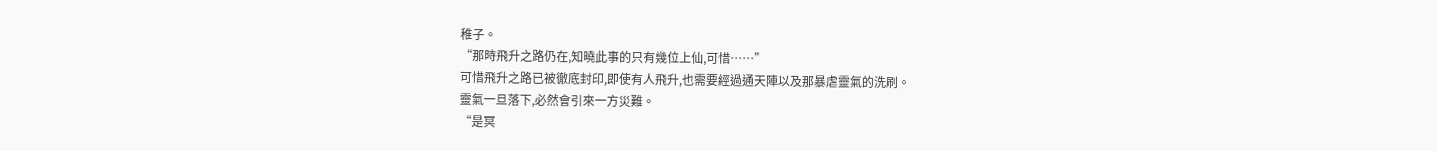稚子。
“那時飛升之路仍在,知曉此事的只有幾位上仙,可惜……”
可惜飛升之路已被徹底封印,即使有人飛升,也需要經過通天陣以及那暴虐靈氣的洗刷。
靈氣一旦落下,必然會引來一方災難。
“是冥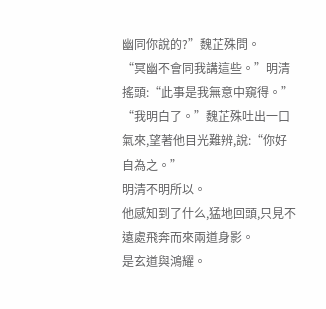幽同你說的?”魏芷殊問。
“冥幽不會同我講這些。”明清搖頭:“此事是我無意中窺得。”
“我明白了。”魏芷殊吐出一口氣來,望著他目光難辨,說:“你好自為之。”
明清不明所以。
他感知到了什么,猛地回頭,只見不遠處飛奔而來兩道身影。
是玄道與鴻耀。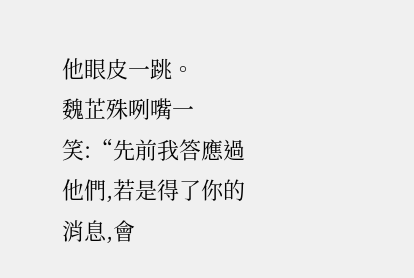他眼皮一跳。
魏芷殊咧嘴一笑:“先前我答應過他們,若是得了你的消息,會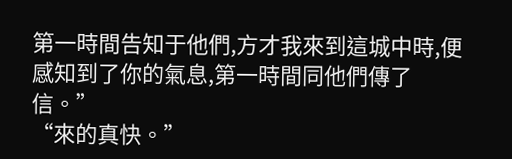第一時間告知于他們,方才我來到這城中時,便感知到了你的氣息,第一時間同他們傳了信。”
“來的真快。”